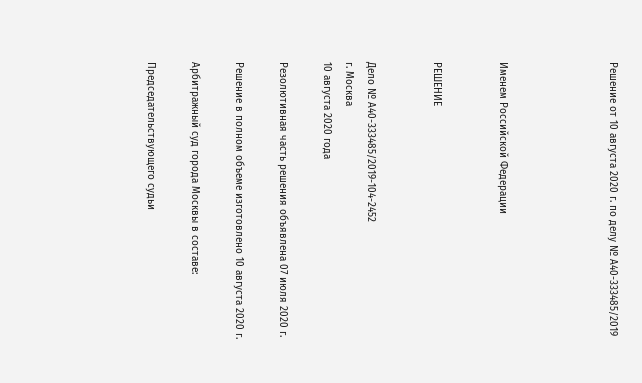Решение от 10 августа 2020 г. по делу № А40-333485/2019




Именем Российской Федерации


РЕШЕНИЕ


Дело № А40-333485/2019-104-2452
г. Москва
10 августа 2020 года

Резолютивная часть решения объявлена 07 июля 2020 г.

Решение в полном объеме изготовлено 10 августа 2020 г.

Арбитражный суд города Москвы в составе:

Председательствующего судьи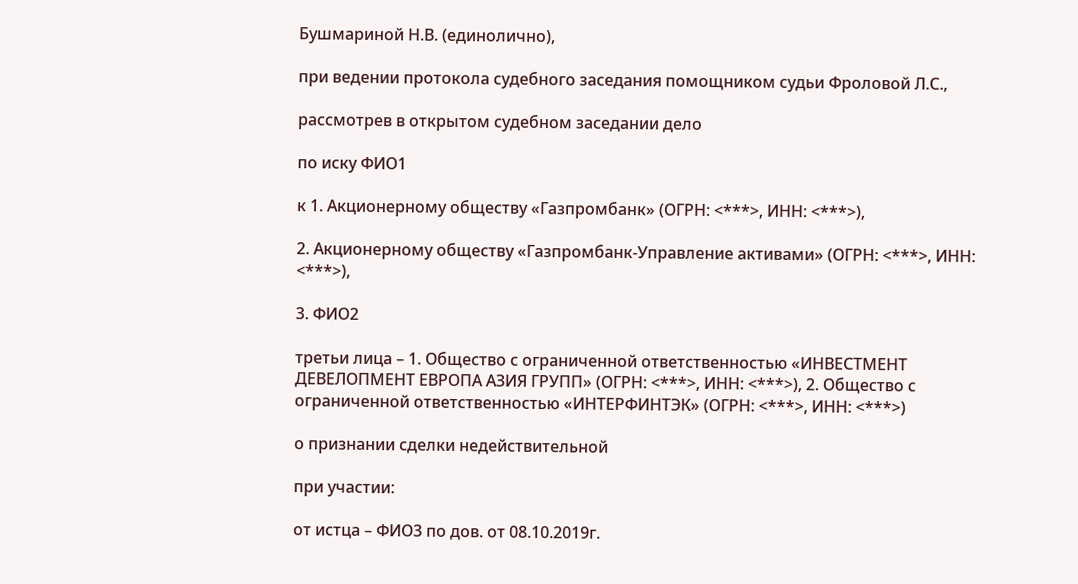Бушмариной Н.В. (единолично),

при ведении протокола судебного заседания помощником судьи Фроловой Л.С.,

рассмотрев в открытом судебном заседании дело

по иску ФИО1

к 1. Акционерному обществу «Газпромбанк» (ОГРН: <***>, ИНН: <***>),

2. Акционерному обществу «Газпромбанк-Управление активами» (ОГРН: <***>, ИНН: <***>),

3. ФИО2

третьи лица – 1. Общество с ограниченной ответственностью «ИНВЕСТМЕНТ ДЕВЕЛОПМЕНТ ЕВРОПА АЗИЯ ГРУПП» (ОГРН: <***>, ИНН: <***>), 2. Общество с ограниченной ответственностью «ИНТЕРФИНТЭК» (ОГРН: <***>, ИНН: <***>)

о признании сделки недействительной

при участии:

от истца – ФИО3 по дов. от 08.10.2019г.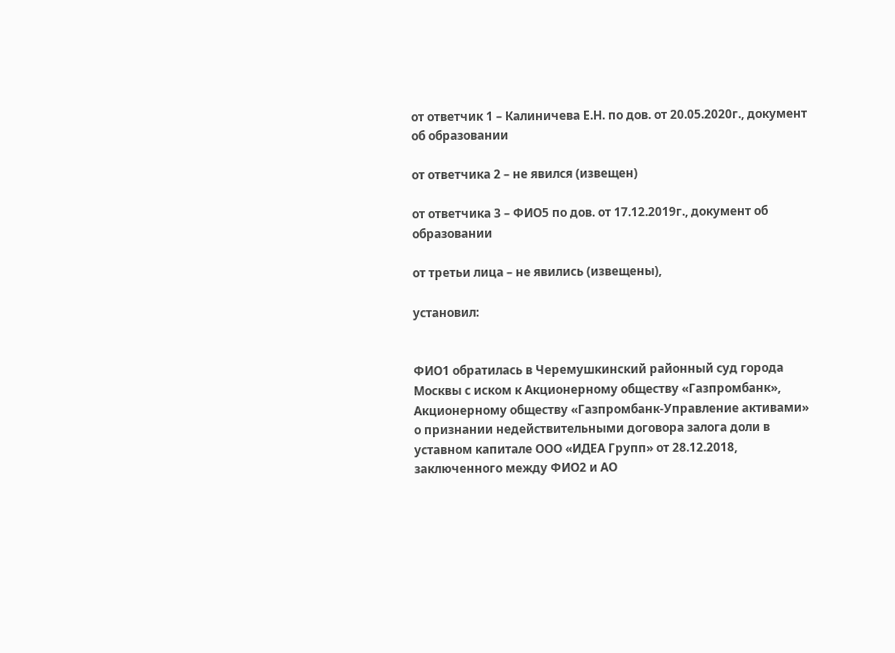от ответчик 1 – Калиничева Е.Н. по дов. от 20.05.2020г., документ об образовании

от ответчика 2 – не явился (извещен)

от ответчика 3 – ФИО5 по дов. от 17.12.2019г., документ об образовании

от третьи лица – не явились (извещены),

установил:


ФИО1 обратилась в Черемушкинский районный суд города Москвы с иском к Акционерному обществу «Газпромбанк», Акционерному обществу «Газпромбанк-Управление активами» о признании недействительными договора залога доли в уставном капитале ООО «ИДЕА Групп» от 28.12.2018, заключенного между ФИО2 и АО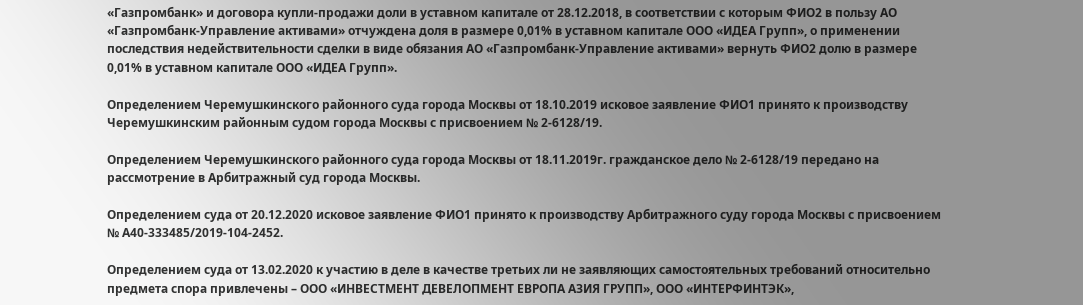«Газпромбанк» и договора купли-продажи доли в уставном капитале от 28.12.2018, в соответствии с которым ФИО2 в пользу АО «Газпромбанк-Управление активами» отчуждена доля в размере 0,01% в уставном капитале ООО «ИДЕА Групп», о применении последствия недействительности сделки в виде обязания АО «Газпромбанк-Управление активами» вернуть ФИО2 долю в размере 0,01% в уставном капитале ООО «ИДЕА Групп».

Определением Черемушкинского районного суда города Москвы от 18.10.2019 исковое заявление ФИО1 принято к производству Черемушкинским районным судом города Москвы с присвоением № 2-6128/19.

Определением Черемушкинского районного суда города Москвы от 18.11.2019г. гражданское дело № 2-6128/19 передано на рассмотрение в Арбитражный суд города Москвы.

Определением суда от 20.12.2020 исковое заявление ФИО1 принято к производству Арбитражного суду города Москвы с присвоением № А40-333485/2019-104-2452.

Определением суда от 13.02.2020 к участию в деле в качестве третьих ли не заявляющих самостоятельных требований относительно предмета спора привлечены – ООО «ИНВЕСТМЕНТ ДЕВЕЛОПМЕНТ ЕВРОПА АЗИЯ ГРУПП», ООО «ИНТЕРФИНТЭК»,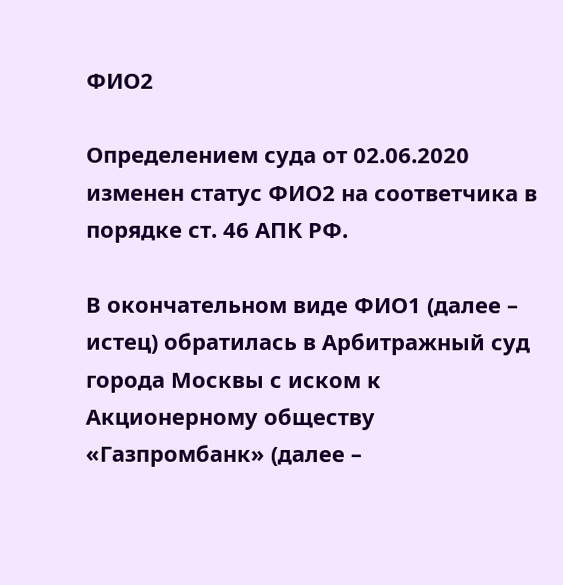ФИО2

Определением суда от 02.06.2020 изменен статус ФИО2 на соответчика в порядке ст. 46 АПК РФ.

В окончательном виде ФИО1 (далее – истец) обратилась в Арбитражный суд города Москвы с иском к Акционерному обществу «Газпромбанк» (далее –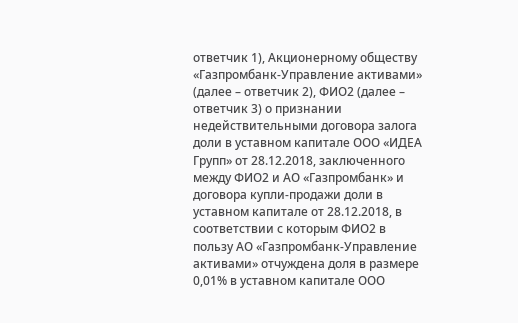ответчик 1), Акционерному обществу «Газпромбанк-Управление активами» (далее – ответчик 2), ФИО2 (далее – ответчик 3) о признании недействительными договора залога доли в уставном капитале ООО «ИДЕА Групп» от 28.12.2018, заключенного между ФИО2 и АО «Газпромбанк» и договора купли-продажи доли в уставном капитале от 28.12.2018, в соответствии с которым ФИО2 в пользу АО «Газпромбанк-Управление активами» отчуждена доля в размере 0,01% в уставном капитале ООО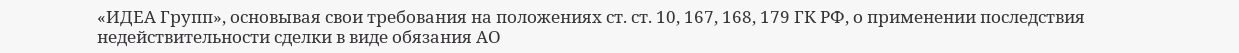«ИДЕА Групп», основывая свои требования на положениях ст. ст. 10, 167, 168, 179 ГК РФ, о применении последствия недействительности сделки в виде обязания АО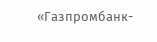«Газпромбанк-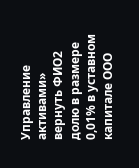Управление активами» вернуть ФИО2 долю в размере 0,01% в уставном капитале ООО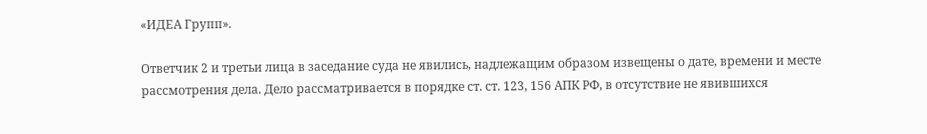«ИДЕА Групп».

Ответчик 2 и третьи лица в заседание суда не явились, надлежащим образом извещены о дате, времени и месте рассмотрения дела. Дело рассматривается в порядке ст. ст. 123, 156 АПК РФ, в отсутствие не явившихся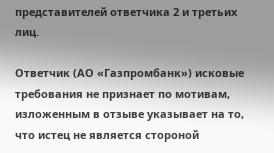представителей ответчика 2 и третьих лиц.

Ответчик (АО «Газпромбанк») исковые требования не признает по мотивам, изложенным в отзыве указывает на то, что истец не является стороной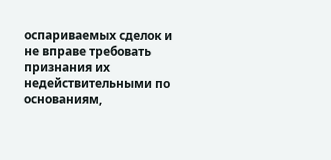оспариваемых сделок и не вправе требовать признания их недействительными по основаниям,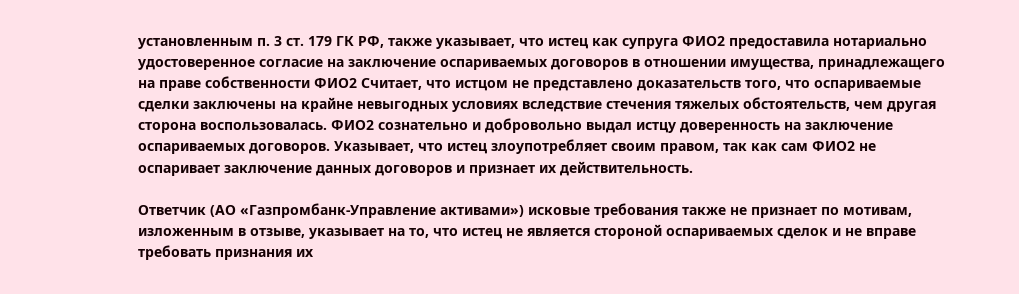установленным п. 3 ст. 179 ГК РФ, также указывает, что истец как супруга ФИО2 предоставила нотариально удостоверенное согласие на заключение оспариваемых договоров в отношении имущества, принадлежащего на праве собственности ФИО2 Считает, что истцом не представлено доказательств того, что оспариваемые сделки заключены на крайне невыгодных условиях вследствие стечения тяжелых обстоятельств, чем другая сторона воспользовалась. ФИО2 сознательно и добровольно выдал истцу доверенность на заключение оспариваемых договоров. Указывает, что истец злоупотребляет своим правом, так как сам ФИО2 не оспаривает заключение данных договоров и признает их действительность.

Ответчик (АО «Газпромбанк-Управление активами») исковые требования также не признает по мотивам, изложенным в отзыве, указывает на то, что истец не является стороной оспариваемых сделок и не вправе требовать признания их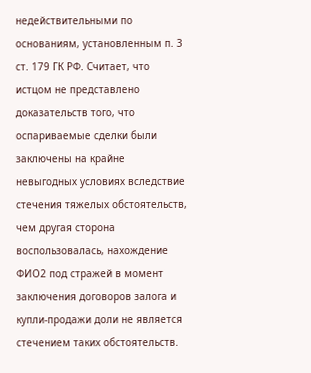недействительными по основаниям, установленным п. 3 ст. 179 ГК РФ. Считает, что истцом не представлено доказательств того, что оспариваемые сделки были заключены на крайне невыгодных условиях вследствие стечения тяжелых обстоятельств, чем другая сторона воспользовалась, нахождение ФИО2 под стражей в момент заключения договоров залога и купли-продажи доли не является стечением таких обстоятельств.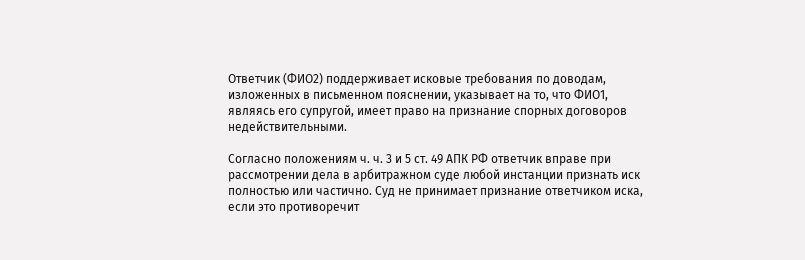Ответчик (ФИО2) поддерживает исковые требования по доводам, изложенных в письменном пояснении, указывает на то, что ФИО1, являясь его супругой, имеет право на признание спорных договоров недействительными.

Согласно положениям ч. ч. 3 и 5 ст. 49 АПК РФ ответчик вправе при рассмотрении дела в арбитражном суде любой инстанции признать иск полностью или частично. Суд не принимает признание ответчиком иска, если это противоречит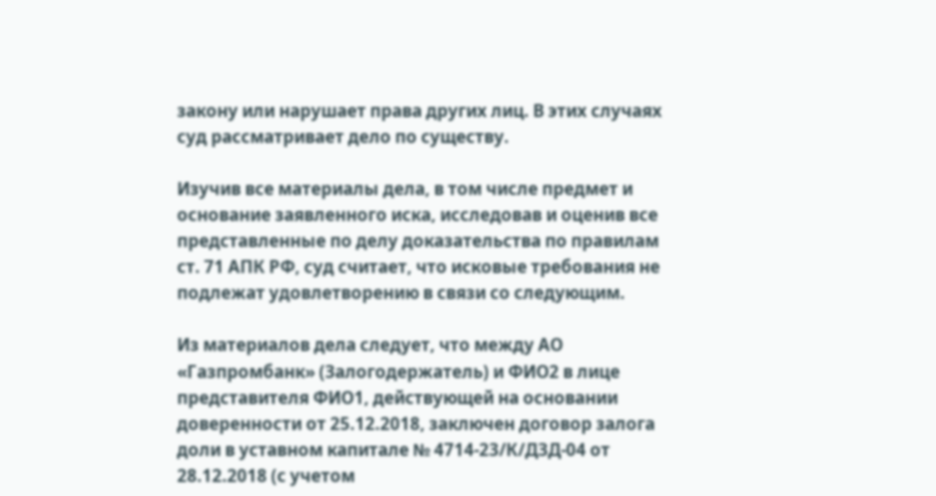закону или нарушает права других лиц. В этих случаях суд рассматривает дело по существу.

Изучив все материалы дела, в том числе предмет и основание заявленного иска, исследовав и оценив все представленные по делу доказательства по правилам ст. 71 АПК РФ, суд считает, что исковые требования не подлежат удовлетворению в связи со следующим.

Из материалов дела следует, что между АО «Газпромбанк» (Залогодержатель) и ФИО2 в лице представителя ФИО1, действующей на основании доверенности от 25.12.2018, заключен договор залога доли в уставном капитале № 4714-23/К/ДЗД-04 от 28.12.2018 (с учетом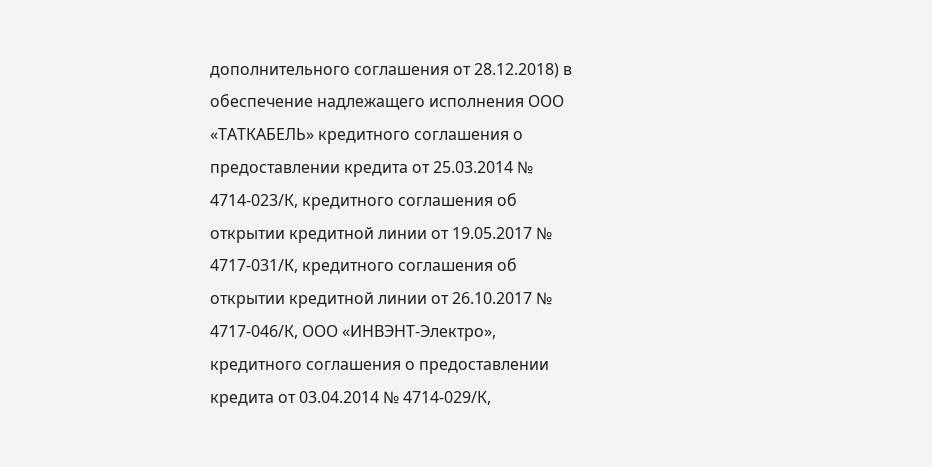дополнительного соглашения от 28.12.2018) в обеспечение надлежащего исполнения ООО «ТАТКАБЕЛЬ» кредитного соглашения о предоставлении кредита от 25.03.2014 № 4714-023/К, кредитного соглашения об открытии кредитной линии от 19.05.2017 № 4717-031/К, кредитного соглашения об открытии кредитной линии от 26.10.2017 № 4717-046/К, ООО «ИНВЭНТ-Электро», кредитного соглашения о предоставлении кредита от 03.04.2014 № 4714-029/К,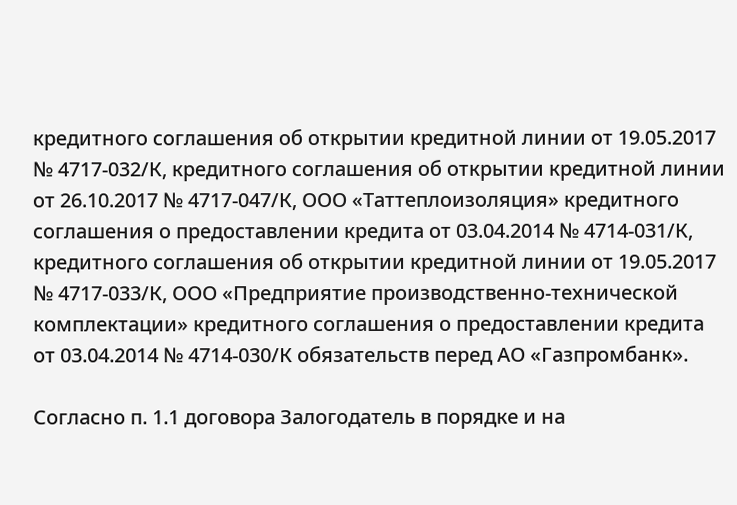кредитного соглашения об открытии кредитной линии от 19.05.2017 № 4717-032/К, кредитного соглашения об открытии кредитной линии от 26.10.2017 № 4717-047/К, ООО «Таттеплоизоляция» кредитного соглашения о предоставлении кредита от 03.04.2014 № 4714-031/К, кредитного соглашения об открытии кредитной линии от 19.05.2017 № 4717-033/К, ООО «Предприятие производственно-технической комплектации» кредитного соглашения о предоставлении кредита от 03.04.2014 № 4714-030/К обязательств перед АО «Газпромбанк».

Согласно п. 1.1 договора Залогодатель в порядке и на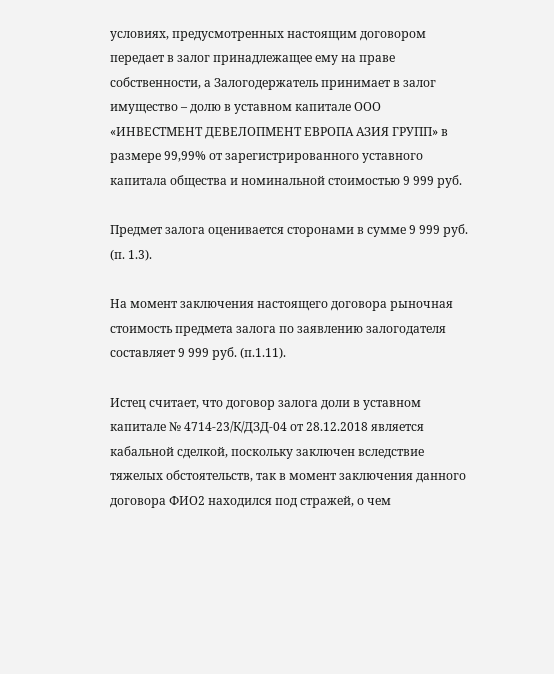условиях, предусмотренных настоящим договором передает в залог принадлежащее ему на праве собственности, а Залогодержатель принимает в залог имущество – долю в уставном капитале ООО «ИНВЕСТМЕНТ ДЕВЕЛОПМЕНТ ЕВРОПА АЗИЯ ГРУПП» в размере 99,99% от зарегистрированного уставного капитала общества и номинальной стоимостью 9 999 руб.

Предмет залога оценивается сторонами в сумме 9 999 руб. (п. 1.3).

На момент заключения настоящего договора рыночная стоимость предмета залога по заявлению залогодателя составляет 9 999 руб. (п.1.11).

Истец считает, что договор залога доли в уставном капитале № 4714-23/К/ДЗД-04 от 28.12.2018 является кабальной сделкой, поскольку заключен вследствие тяжелых обстоятельств, так в момент заключения данного договора ФИО2 находился под стражей, о чем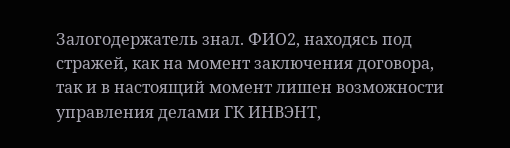Залогодержатель знал. ФИО2, находясь под стражей, как на момент заключения договора, так и в настоящий момент лишен возможности управления делами ГК ИНВЭНТ,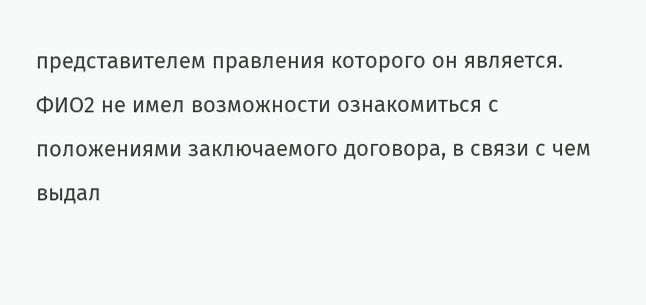представителем правления которого он является. ФИО2 не имел возможности ознакомиться с положениями заключаемого договора, в связи с чем выдал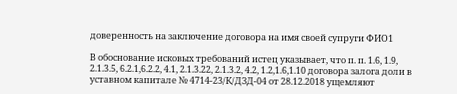доверенность на заключение договора на имя своей супруги ФИО1

В обоснование исковых требований истец указывает, что п. п. 1.6, 1.9, 2.1.3.5, 6.2.1,6.2.2, 4.1, 2.1.3.22, 2.1.3.2, 4.2, 1.2,1.6,1.10 договора залога доли в уставном капитале № 4714-23/К/ДЗД-04 от 28.12.2018 ущемляют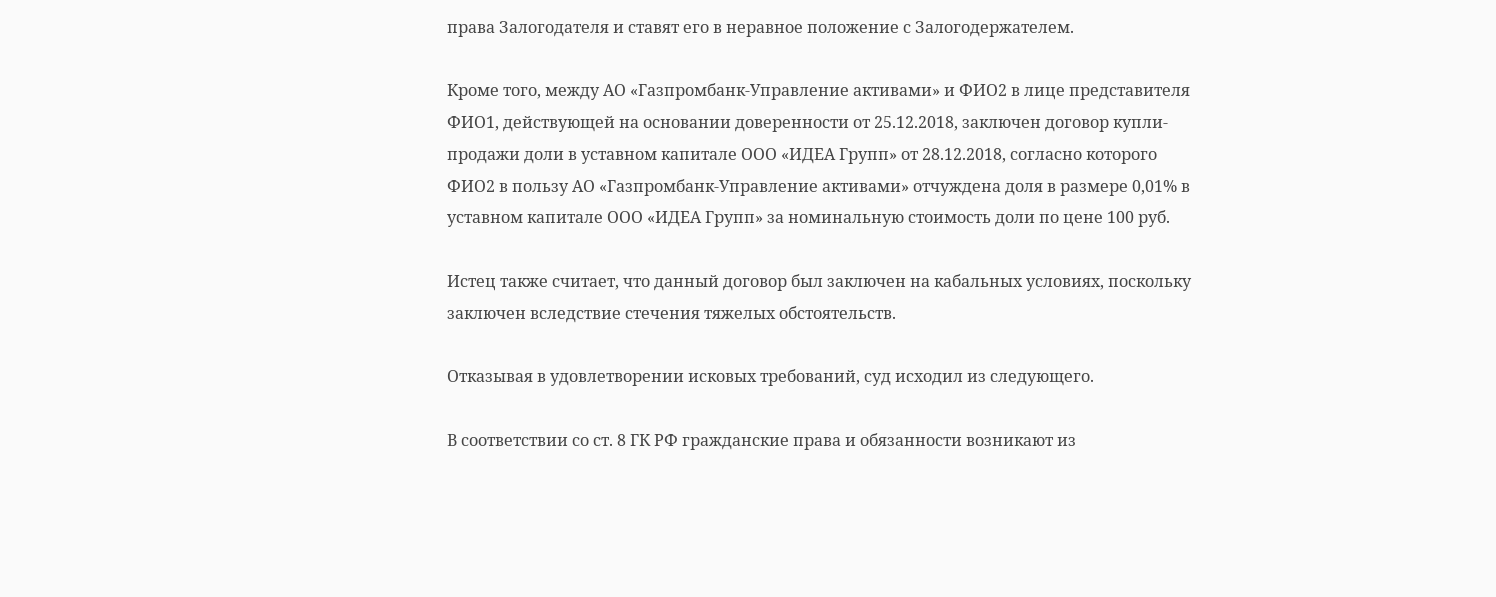права Залогодателя и ставят его в неравное положение с Залогодержателем.

Кроме того, между АО «Газпромбанк-Управление активами» и ФИО2 в лице представителя ФИО1, действующей на основании доверенности от 25.12.2018, заключен договор купли-продажи доли в уставном капитале ООО «ИДЕА Групп» от 28.12.2018, согласно которого ФИО2 в пользу АО «Газпромбанк-Управление активами» отчуждена доля в размере 0,01% в уставном капитале ООО «ИДЕА Групп» за номинальную стоимость доли по цене 100 руб.

Истец также считает, что данный договор был заключен на кабальных условиях, поскольку заключен вследствие стечения тяжелых обстоятельств.

Отказывая в удовлетворении исковых требований, суд исходил из следующего.

В соответствии со ст. 8 ГК РФ гражданские права и обязанности возникают из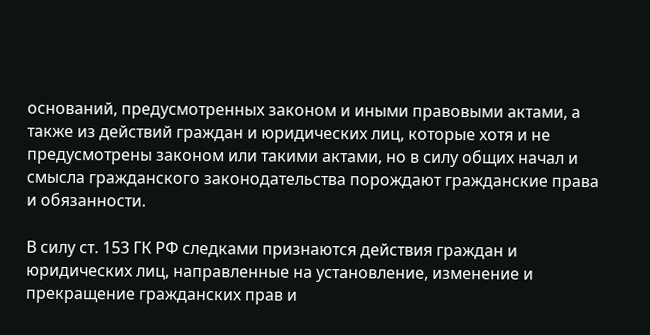оснований, предусмотренных законом и иными правовыми актами, а также из действий граждан и юридических лиц, которые хотя и не предусмотрены законом или такими актами, но в силу общих начал и смысла гражданского законодательства порождают гражданские права и обязанности.

В силу ст. 153 ГК РФ следками признаются действия граждан и юридических лиц, направленные на установление, изменение и прекращение гражданских прав и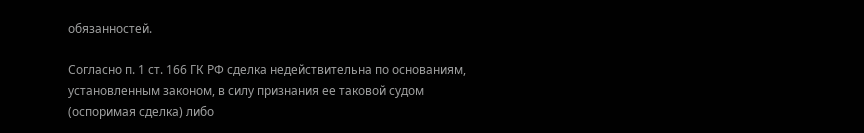обязанностей.

Согласно п. 1 ст. 166 ГК РФ сделка недействительна по основаниям, установленным законом, в силу признания ее таковой судом (оспоримая сделка) либо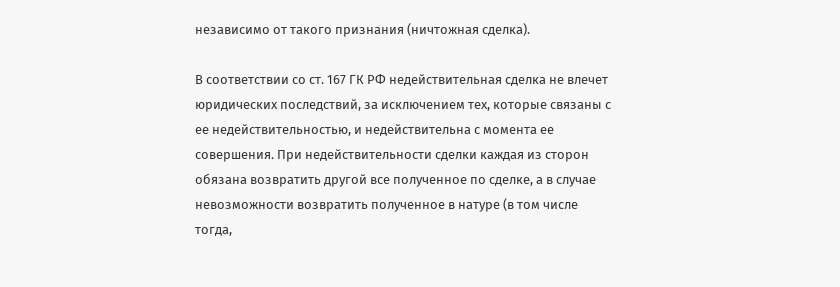независимо от такого признания (ничтожная сделка).

В соответствии со ст. 167 ГК РФ недействительная сделка не влечет юридических последствий, за исключением тех, которые связаны с ее недействительностью, и недействительна с момента ее совершения. При недействительности сделки каждая из сторон обязана возвратить другой все полученное по сделке, а в случае невозможности возвратить полученное в натуре (в том числе тогда,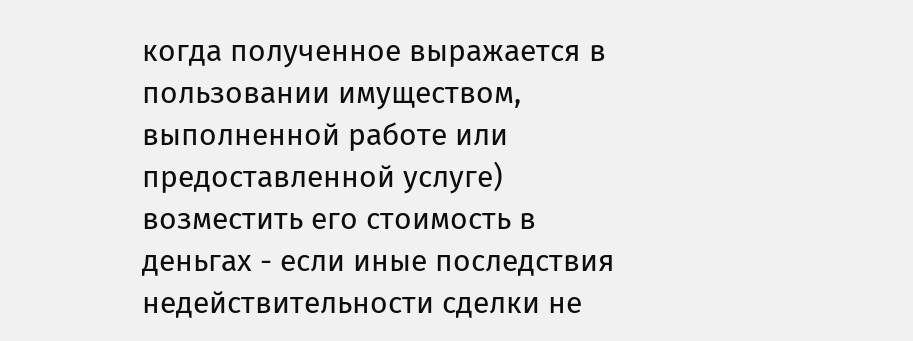когда полученное выражается в пользовании имуществом, выполненной работе или предоставленной услуге) возместить его стоимость в деньгах - если иные последствия недействительности сделки не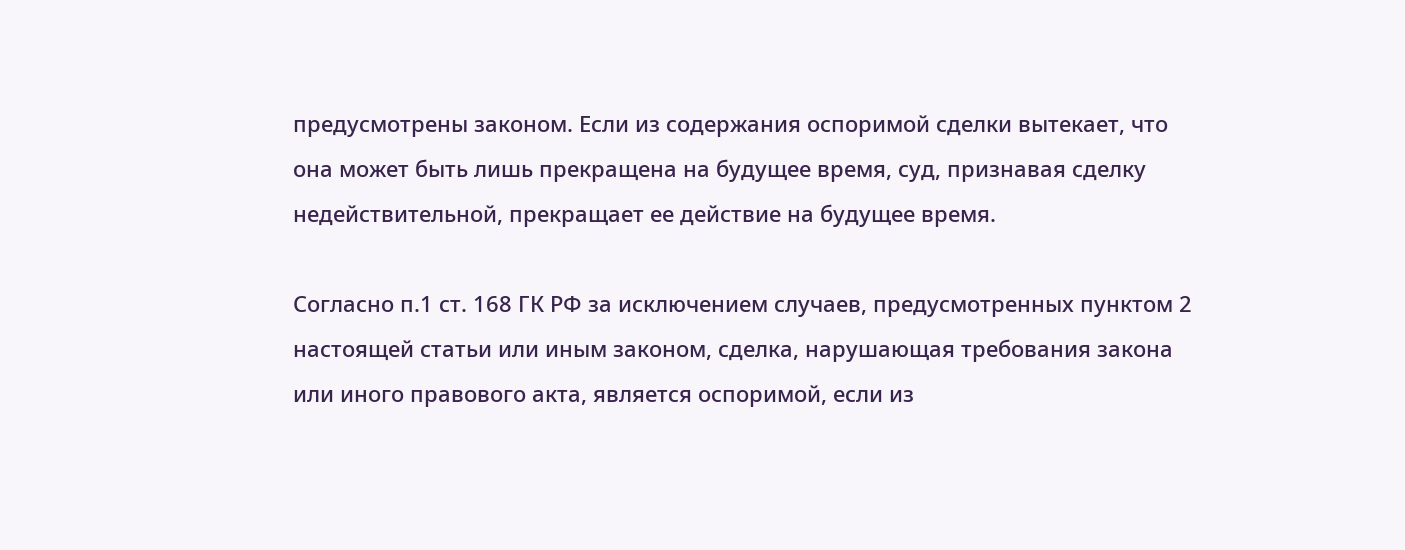предусмотрены законом. Если из содержания оспоримой сделки вытекает, что она может быть лишь прекращена на будущее время, суд, признавая сделку недействительной, прекращает ее действие на будущее время.

Согласно п.1 ст. 168 ГК РФ за исключением случаев, предусмотренных пунктом 2 настоящей статьи или иным законом, сделка, нарушающая требования закона или иного правового акта, является оспоримой, если из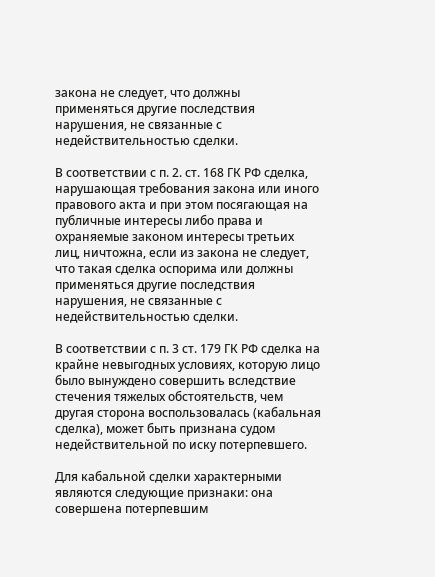закона не следует, что должны применяться другие последствия нарушения, не связанные с недействительностью сделки.

В соответствии с п. 2. ст. 168 ГК РФ сделка, нарушающая требования закона или иного правового акта и при этом посягающая на публичные интересы либо права и охраняемые законом интересы третьих лиц, ничтожна, если из закона не следует, что такая сделка оспорима или должны применяться другие последствия нарушения, не связанные с недействительностью сделки.

В соответствии с п. 3 ст. 179 ГК РФ сделка на крайне невыгодных условиях, которую лицо было вынуждено совершить вследствие стечения тяжелых обстоятельств, чем другая сторона воспользовалась (кабальная сделка), может быть признана судом недействительной по иску потерпевшего.

Для кабальной сделки характерными являются следующие признаки: она совершена потерпевшим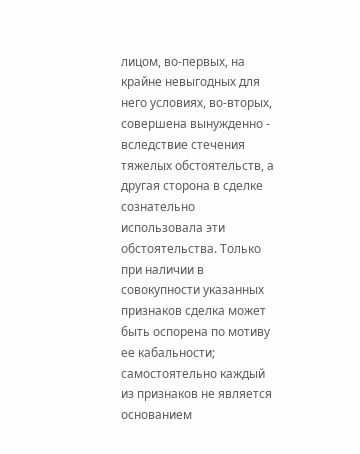лицом, во-первых, на крайне невыгодных для него условиях, во-вторых, совершена вынужденно - вследствие стечения тяжелых обстоятельств, а другая сторона в сделке сознательно использовала эти обстоятельства. Только при наличии в совокупности указанных признаков сделка может быть оспорена по мотиву ее кабальности; самостоятельно каждый из признаков не является основанием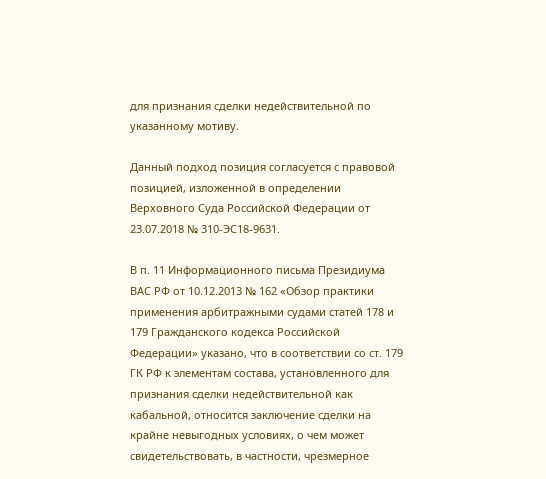для признания сделки недействительной по указанному мотиву.

Данный подход позиция согласуется с правовой позицией, изложенной в определении Верховного Суда Российской Федерации от 23.07.2018 № 310-ЭС18-9631.

В п. 11 Информационного письма Президиума ВАС РФ от 10.12.2013 № 162 «Обзор практики применения арбитражными судами статей 178 и 179 Гражданского кодекса Российской Федерации» указано, что в соответствии со ст. 179 ГК РФ к элементам состава, установленного для признания сделки недействительной как кабальной, относится заключение сделки на крайне невыгодных условиях, о чем может свидетельствовать, в частности, чрезмерное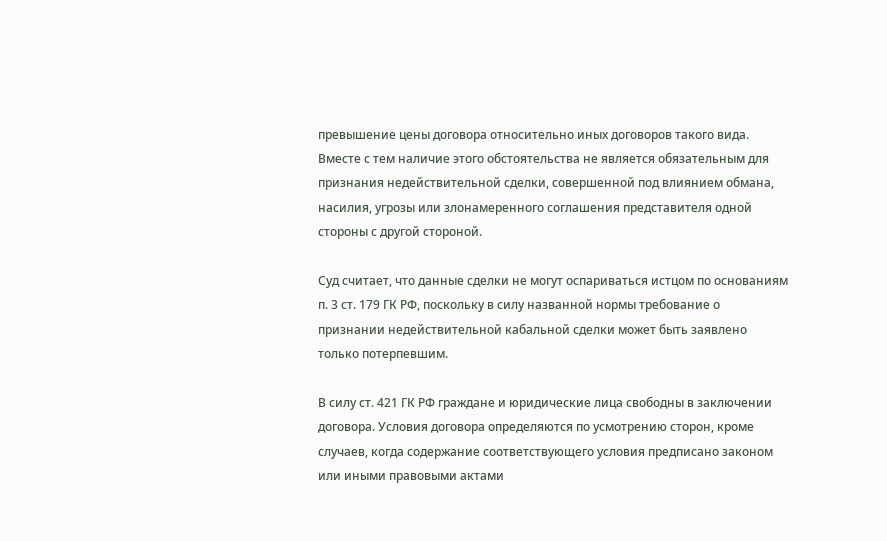превышение цены договора относительно иных договоров такого вида. Вместе с тем наличие этого обстоятельства не является обязательным для признания недействительной сделки, совершенной под влиянием обмана, насилия, угрозы или злонамеренного соглашения представителя одной стороны с другой стороной.

Суд считает, что данные сделки не могут оспариваться истцом по основаниям п. 3 ст. 179 ГК РФ, поскольку в силу названной нормы требование о признании недействительной кабальной сделки может быть заявлено только потерпевшим.

В силу ст. 421 ГК РФ граждане и юридические лица свободны в заключении договора. Условия договора определяются по усмотрению сторон, кроме случаев, когда содержание соответствующего условия предписано законом или иными правовыми актами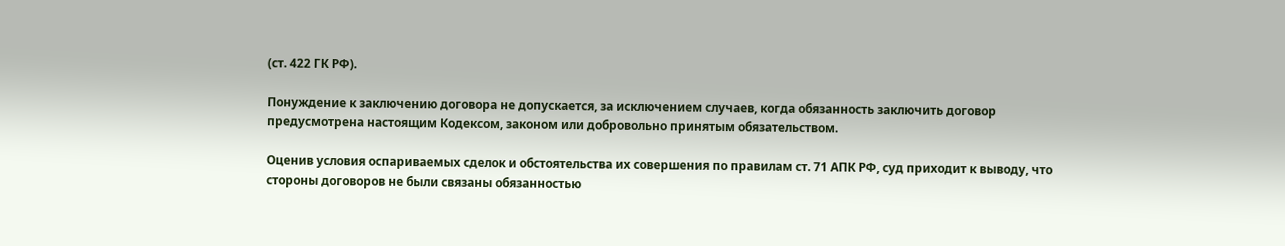(ст. 422 ГК РФ).

Понуждение к заключению договора не допускается, за исключением случаев, когда обязанность заключить договор предусмотрена настоящим Кодексом, законом или добровольно принятым обязательством.

Оценив условия оспариваемых сделок и обстоятельства их совершения по правилам ст. 71 АПК РФ, суд приходит к выводу, что стороны договоров не были связаны обязанностью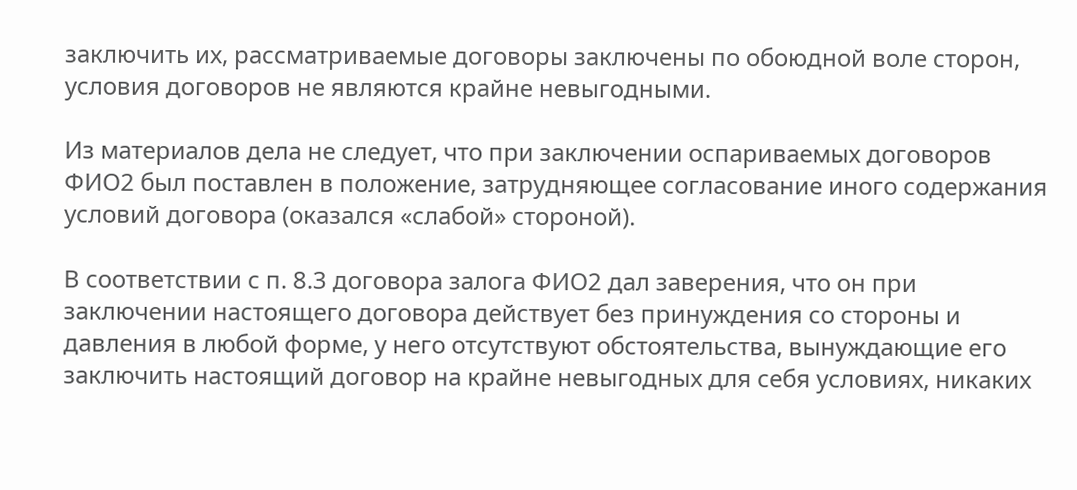заключить их, рассматриваемые договоры заключены по обоюдной воле сторон, условия договоров не являются крайне невыгодными.

Из материалов дела не следует, что при заключении оспариваемых договоров ФИО2 был поставлен в положение, затрудняющее согласование иного содержания условий договора (оказался «слабой» стороной).

В соответствии с п. 8.3 договора залога ФИО2 дал заверения, что он при заключении настоящего договора действует без принуждения со стороны и давления в любой форме, у него отсутствуют обстоятельства, вынуждающие его заключить настоящий договор на крайне невыгодных для себя условиях, никаких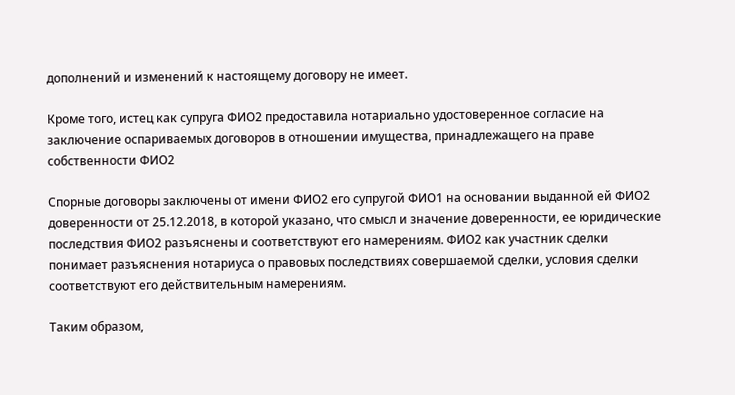дополнений и изменений к настоящему договору не имеет.

Кроме того, истец как супруга ФИО2 предоставила нотариально удостоверенное согласие на заключение оспариваемых договоров в отношении имущества, принадлежащего на праве собственности ФИО2

Спорные договоры заключены от имени ФИО2 его супругой ФИО1 на основании выданной ей ФИО2 доверенности от 25.12.2018, в которой указано, что смысл и значение доверенности, ее юридические последствия ФИО2 разъяснены и соответствуют его намерениям. ФИО2 как участник сделки понимает разъяснения нотариуса о правовых последствиях совершаемой сделки, условия сделки соответствуют его действительным намерениям.

Таким образом,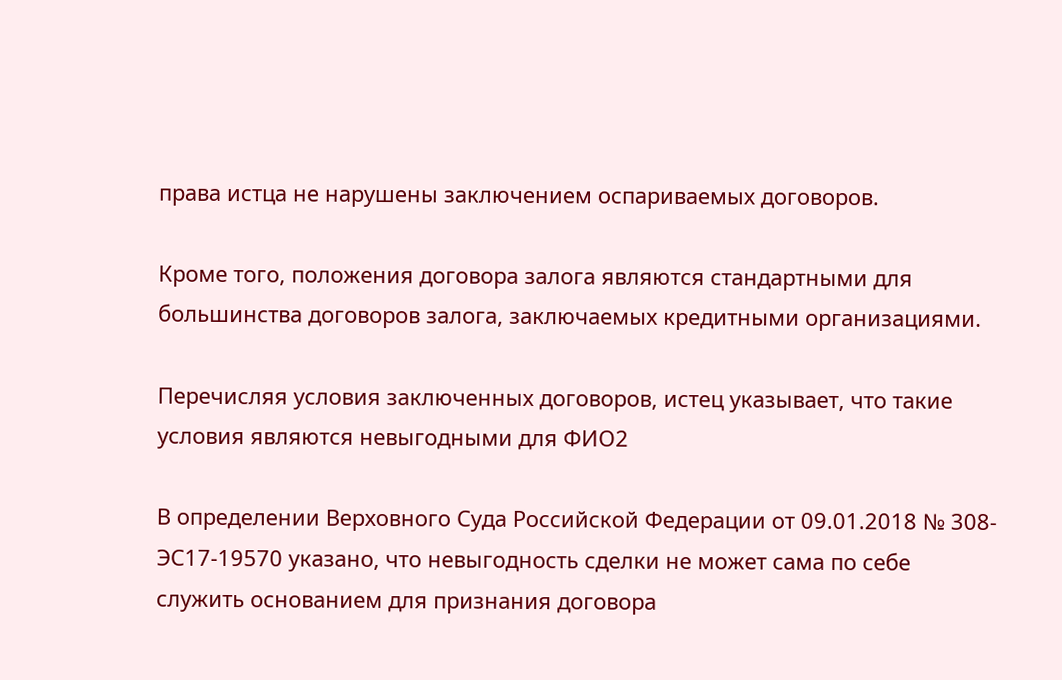права истца не нарушены заключением оспариваемых договоров.

Кроме того, положения договора залога являются стандартными для большинства договоров залога, заключаемых кредитными организациями.

Перечисляя условия заключенных договоров, истец указывает, что такие условия являются невыгодными для ФИО2

В определении Верховного Суда Российской Федерации от 09.01.2018 № 308-ЭС17-19570 указано, что невыгодность сделки не может сама по себе служить основанием для признания договора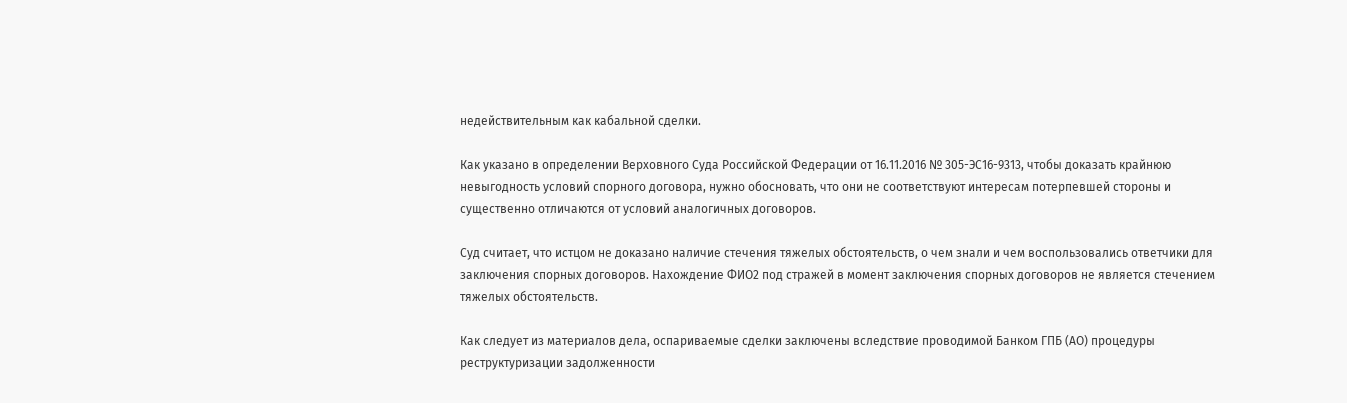недействительным как кабальной сделки.

Как указано в определении Верховного Суда Российской Федерации от 16.11.2016 № 305-ЭС16-9313, чтобы доказать крайнюю невыгодность условий спорного договора, нужно обосновать, что они не соответствуют интересам потерпевшей стороны и существенно отличаются от условий аналогичных договоров.

Суд считает, что истцом не доказано наличие стечения тяжелых обстоятельств, о чем знали и чем воспользовались ответчики для заключения спорных договоров. Нахождение ФИО2 под стражей в момент заключения спорных договоров не является стечением тяжелых обстоятельств.

Как следует из материалов дела, оспариваемые сделки заключены вследствие проводимой Банком ГПБ (АО) процедуры реструктуризации задолженности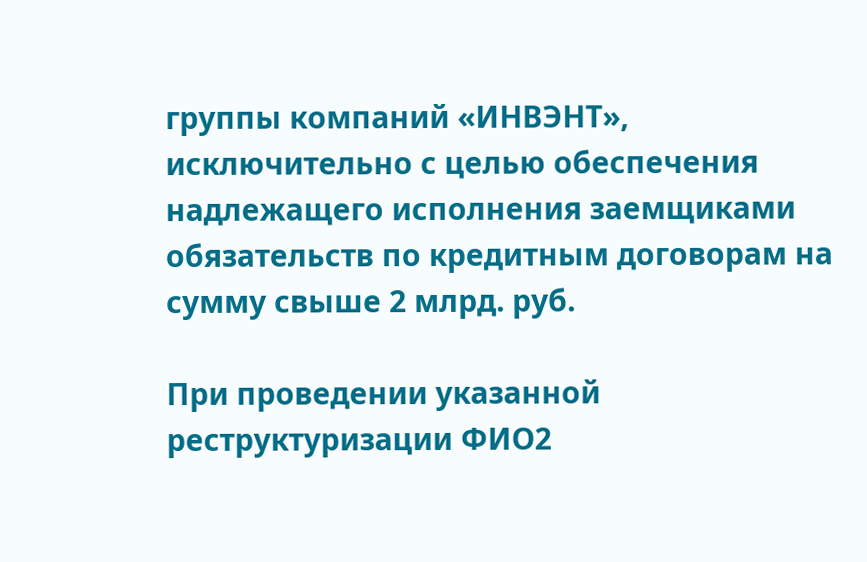группы компаний «ИНВЭНТ», исключительно с целью обеспечения надлежащего исполнения заемщиками обязательств по кредитным договорам на сумму свыше 2 млрд. руб.

При проведении указанной реструктуризации ФИО2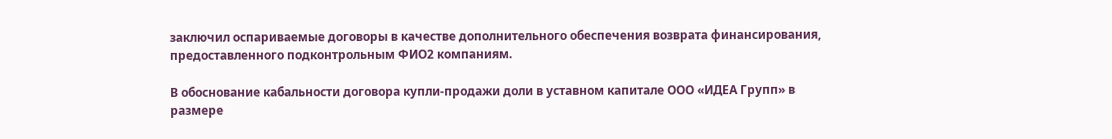заключил оспариваемые договоры в качестве дополнительного обеспечения возврата финансирования, предоставленного подконтрольным ФИО2 компаниям.

В обоснование кабальности договора купли-продажи доли в уставном капитале ООО «ИДЕА Групп» в размере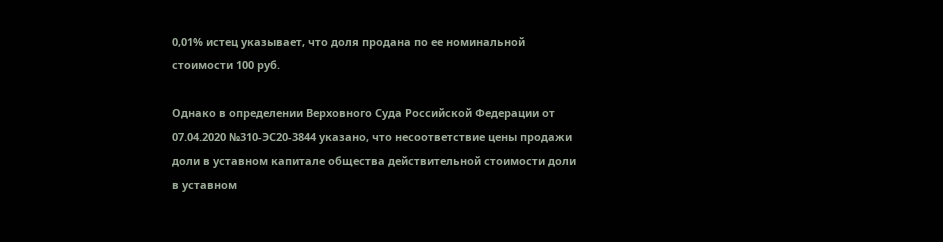0,01% истец указывает, что доля продана по ее номинальной стоимости 100 руб.

Однако в определении Верховного Суда Российской Федерации от 07.04.2020 №310-ЭС20-3844 указано, что несоответствие цены продажи доли в уставном капитале общества действительной стоимости доли в уставном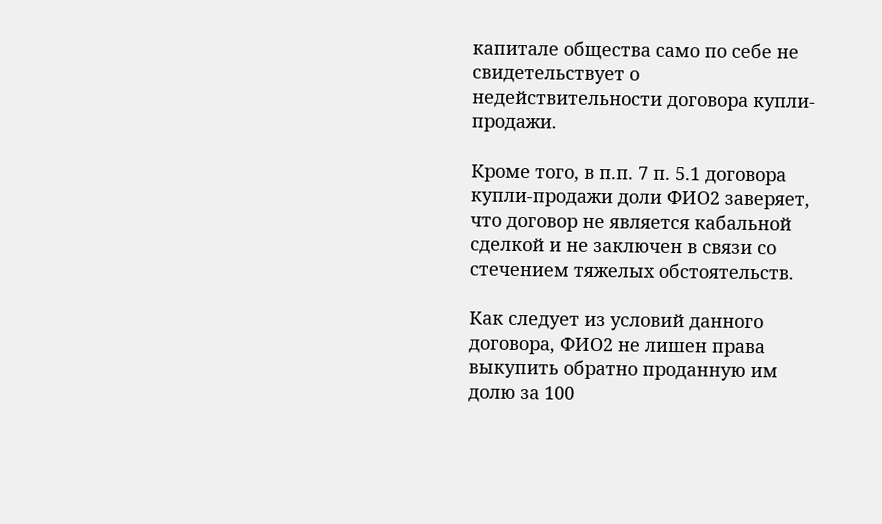капитале общества само по себе не свидетельствует о недействительности договора купли-продажи.

Кроме того, в п.п. 7 п. 5.1 договора купли-продажи доли ФИО2 заверяет, что договор не является кабальной сделкой и не заключен в связи со стечением тяжелых обстоятельств.

Как следует из условий данного договора, ФИО2 не лишен права выкупить обратно проданную им долю за 100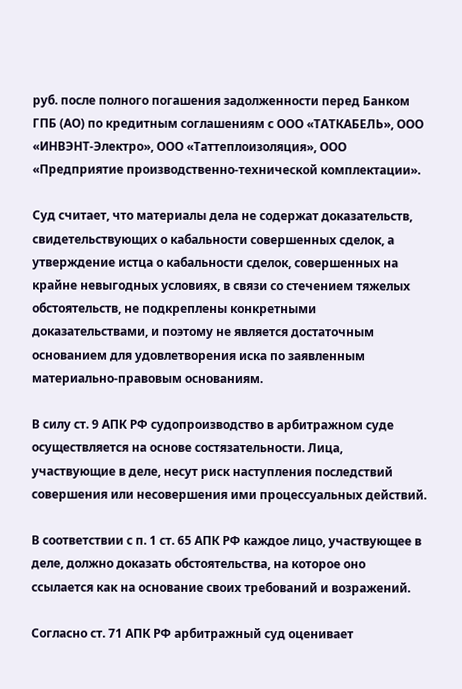руб. после полного погашения задолженности перед Банком ГПБ (АО) по кредитным соглашениям с ООО «ТАТКАБЕЛЬ», ООО «ИНВЭНТ-Электро», ООО «Таттеплоизоляция», ООО «Предприятие производственно-технической комплектации».

Суд считает, что материалы дела не содержат доказательств, свидетельствующих о кабальности совершенных сделок, а утверждение истца о кабальности сделок, совершенных на крайне невыгодных условиях, в связи со стечением тяжелых обстоятельств, не подкреплены конкретными доказательствами, и поэтому не является достаточным основанием для удовлетворения иска по заявленным материально-правовым основаниям.

В силу ст. 9 АПК РФ судопроизводство в арбитражном суде осуществляется на основе состязательности. Лица, участвующие в деле, несут риск наступления последствий совершения или несовершения ими процессуальных действий.

В соответствии с п. 1 ст. 65 АПК РФ каждое лицо, участвующее в деле, должно доказать обстоятельства, на которое оно ссылается как на основание своих требований и возражений.

Согласно ст. 71 АПК РФ арбитражный суд оценивает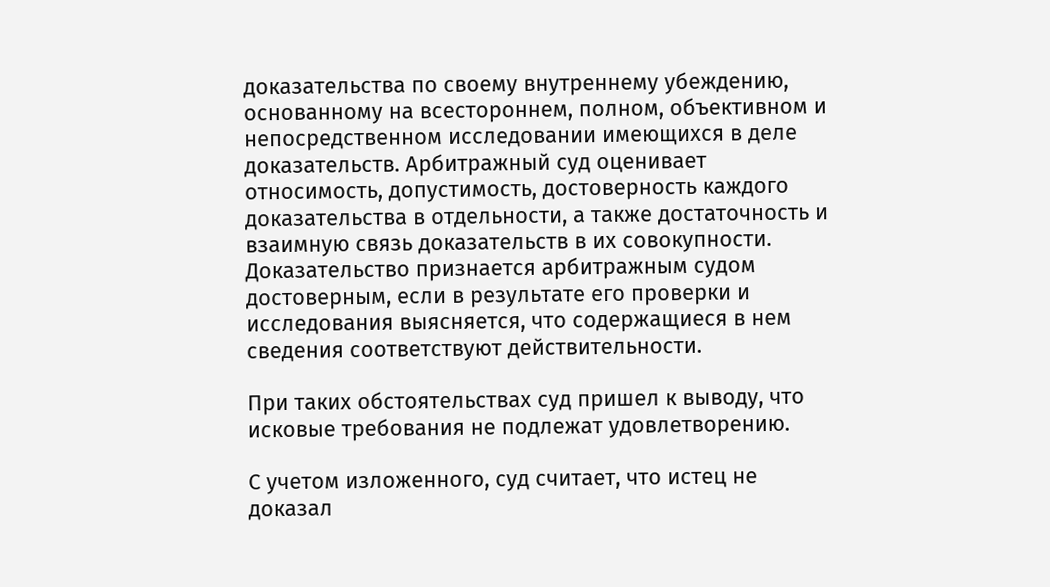доказательства по своему внутреннему убеждению, основанному на всестороннем, полном, объективном и непосредственном исследовании имеющихся в деле доказательств. Арбитражный суд оценивает относимость, допустимость, достоверность каждого доказательства в отдельности, а также достаточность и взаимную связь доказательств в их совокупности. Доказательство признается арбитражным судом достоверным, если в результате его проверки и исследования выясняется, что содержащиеся в нем сведения соответствуют действительности.

При таких обстоятельствах суд пришел к выводу, что исковые требования не подлежат удовлетворению.

С учетом изложенного, суд считает, что истец не доказал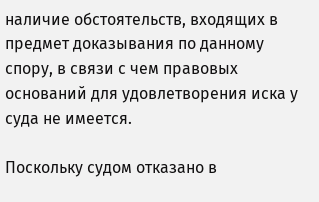наличие обстоятельств, входящих в предмет доказывания по данному спору, в связи с чем правовых оснований для удовлетворения иска у суда не имеется.

Поскольку судом отказано в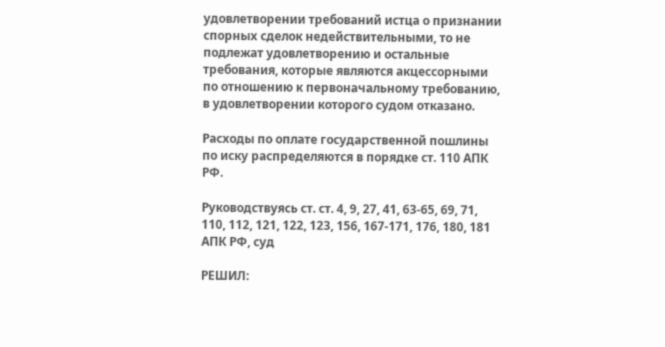удовлетворении требований истца о признании спорных сделок недействительными, то не подлежат удовлетворению и остальные требования, которые являются акцессорными по отношению к первоначальному требованию, в удовлетворении которого судом отказано.

Расходы по оплате государственной пошлины по иску распределяются в порядке ст. 110 АПК РФ.

Руководствуясь ст. ст. 4, 9, 27, 41, 63-65, 69, 71, 110, 112, 121, 122, 123, 156, 167-171, 176, 180, 181 АПК РФ, суд

РЕШИЛ: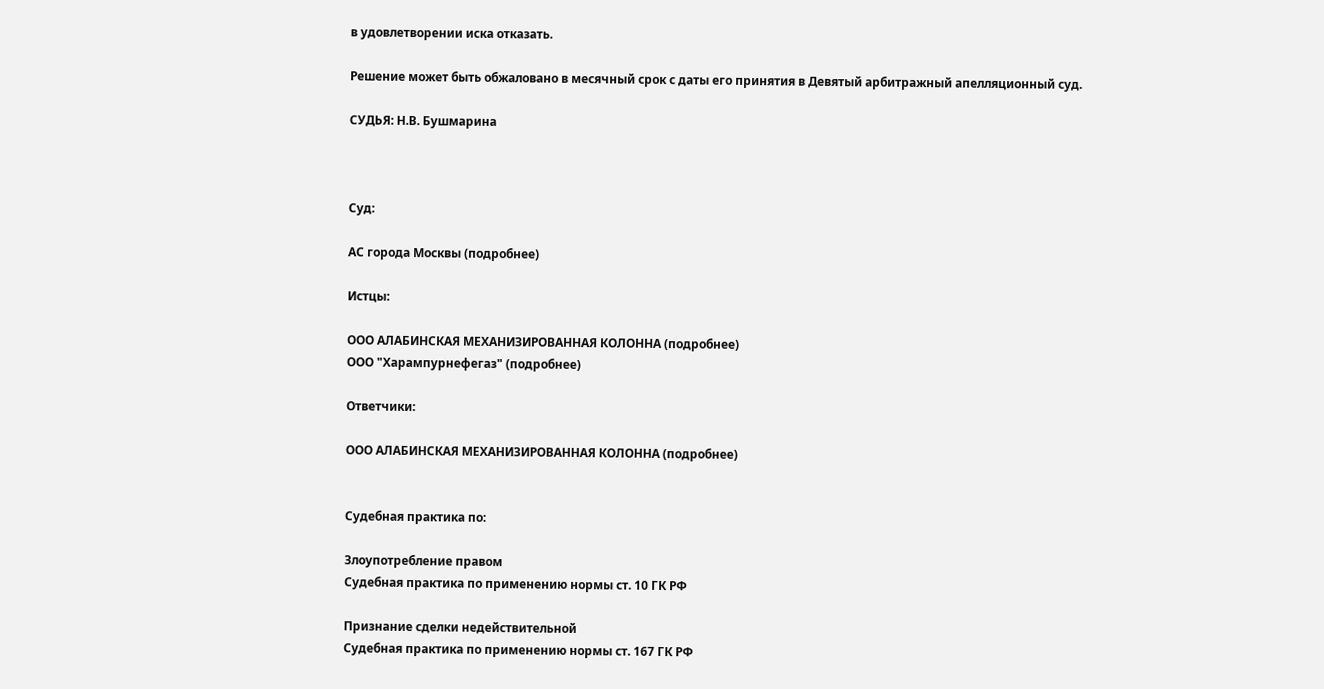в удовлетворении иска отказать.

Решение может быть обжаловано в месячный срок с даты его принятия в Девятый арбитражный апелляционный суд.

СУДЬЯ: Н.В. Бушмарина



Суд:

АС города Москвы (подробнее)

Истцы:

ООО АЛАБИНСКАЯ МЕХАНИЗИРОВАННАЯ КОЛОННА (подробнее)
ООО "Харампурнефегаз" (подробнее)

Ответчики:

ООО АЛАБИНСКАЯ МЕХАНИЗИРОВАННАЯ КОЛОННА (подробнее)


Судебная практика по:

Злоупотребление правом
Судебная практика по применению нормы ст. 10 ГК РФ

Признание сделки недействительной
Судебная практика по применению нормы ст. 167 ГК РФ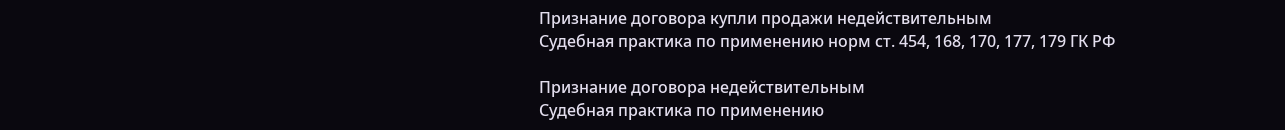Признание договора купли продажи недействительным
Судебная практика по применению норм ст. 454, 168, 170, 177, 179 ГК РФ

Признание договора недействительным
Судебная практика по применению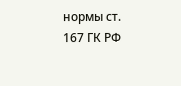нормы ст. 167 ГК РФ